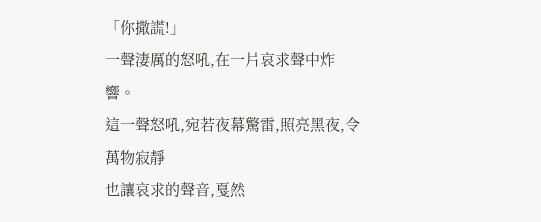「你撒謊!」
一聲淒厲的怒吼,在一片哀求聲中炸響。
這一聲怒吼,宛若夜幕驚雷,照亮黑夜,令萬物寂靜
也讓哀求的聲音,戛然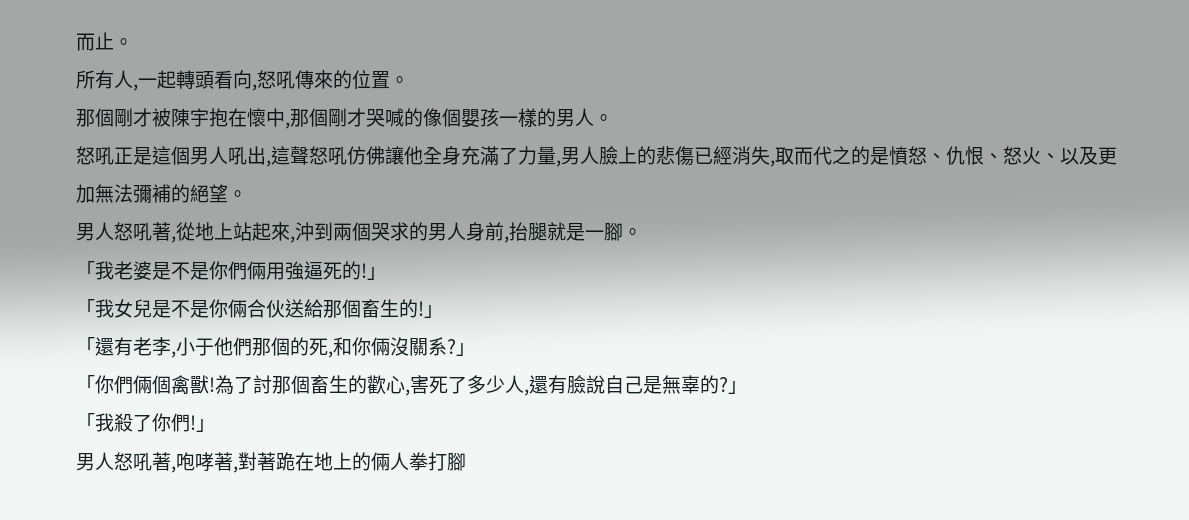而止。
所有人,一起轉頭看向,怒吼傳來的位置。
那個剛才被陳宇抱在懷中,那個剛才哭喊的像個嬰孩一樣的男人。
怒吼正是這個男人吼出,這聲怒吼仿佛讓他全身充滿了力量,男人臉上的悲傷已經消失,取而代之的是憤怒、仇恨、怒火、以及更加無法彌補的絕望。
男人怒吼著,從地上站起來,沖到兩個哭求的男人身前,抬腿就是一腳。
「我老婆是不是你們倆用強逼死的!」
「我女兒是不是你倆合伙送給那個畜生的!」
「還有老李,小于他們那個的死,和你倆沒關系?」
「你們倆個禽獸!為了討那個畜生的歡心,害死了多少人,還有臉說自己是無辜的?」
「我殺了你們!」
男人怒吼著,咆哮著,對著跪在地上的倆人拳打腳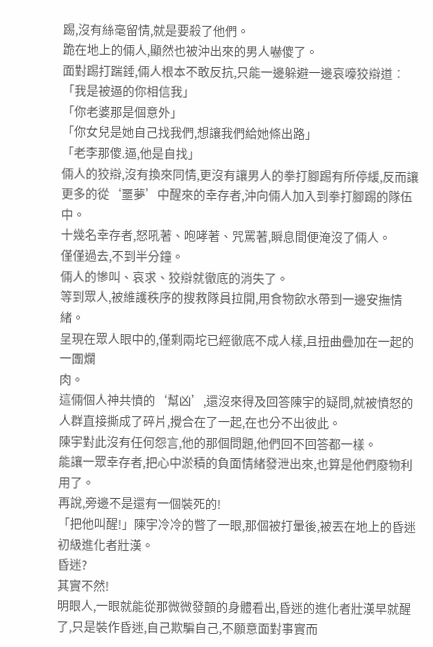踢,沒有絲毫留情,就是要殺了他們。
跪在地上的倆人,顯然也被沖出來的男人嚇傻了。
面對踢打踹錘,倆人根本不敢反抗,只能一邊躲避一邊哀嚎狡辯道︰
「我是被逼的你相信我」
「你老婆那是個意外」
「你女兒是她自己找我們,想讓我們給她條出路」
「老李那傻.逼,他是自找」
倆人的狡辯,沒有換來同情,更沒有讓男人的拳打腳踢有所停緩,反而讓更多的從‘噩夢’中醒來的幸存者,沖向倆人加入到拳打腳踢的隊伍中。
十幾名幸存者,怒吼著、咆哮著、咒罵著,瞬息間便淹沒了倆人。
僅僅過去,不到半分鐘。
倆人的慘叫、哀求、狡辯就徹底的消失了。
等到眾人,被維護秩序的搜救隊員拉開,用食物飲水帶到一邊安撫情緒。
呈現在眾人眼中的,僅剩兩坨已經徹底不成人樣,且扭曲疊加在一起的一團爛
肉。
這倆個人神共憤的‘幫凶’,還沒來得及回答陳宇的疑問,就被憤怒的人群直接撕成了碎片,攪合在了一起,在也分不出彼此。
陳宇對此沒有任何怨言,他的那個問題,他們回不回答都一樣。
能讓一眾幸存者,把心中淤積的負面情緒發泄出來,也算是他們廢物利用了。
再說,旁邊不是還有一個裝死的!
「把他叫醒!」陳宇冷冷的瞥了一眼,那個被打暈後,被丟在地上的昏迷初級進化者壯漢。
昏迷?
其實不然!
明眼人,一眼就能從那微微發顫的身體看出,昏迷的進化者壯漢早就醒了,只是裝作昏迷,自己欺騙自己,不願意面對事實而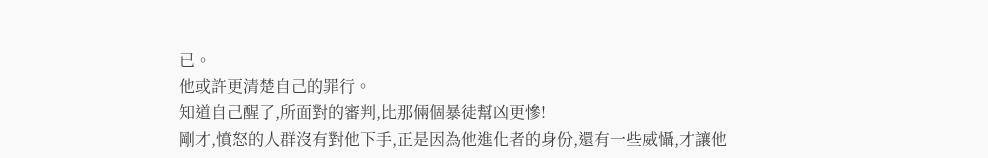已。
他或許更清楚自己的罪行。
知道自己醒了,所面對的審判,比那倆個暴徒幫凶更慘!
剛才,憤怒的人群沒有對他下手,正是因為他進化者的身份,還有一些威懾,才讓他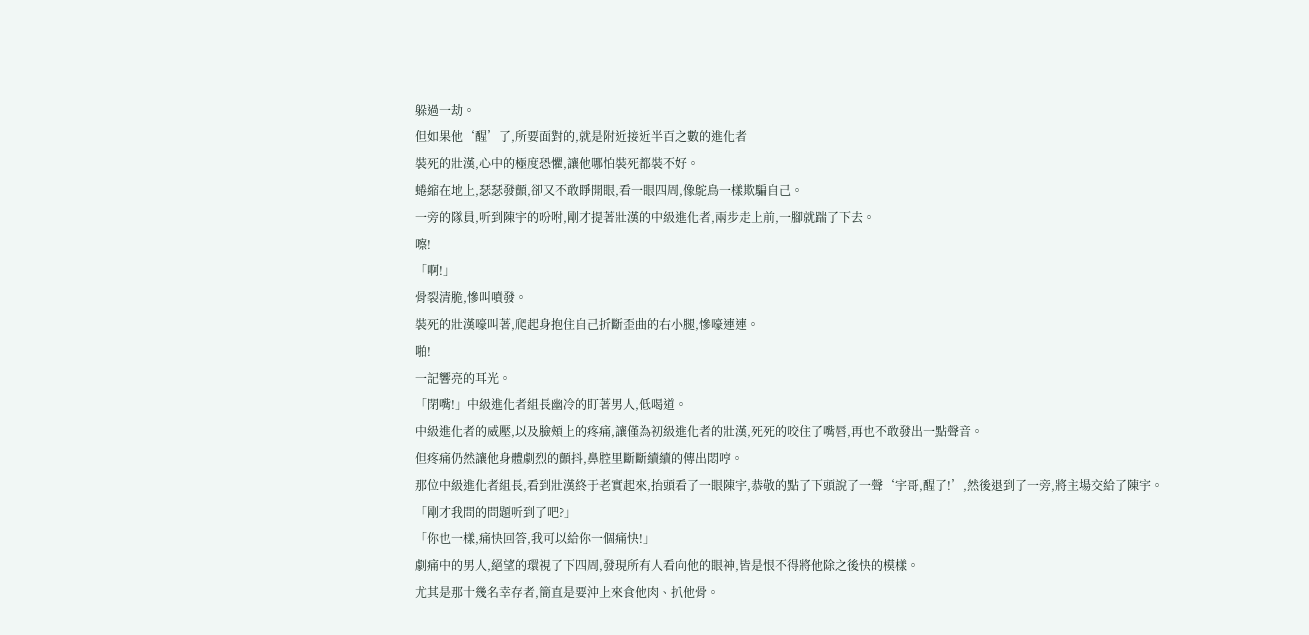躲過一劫。
但如果他‘醒’了,所要面對的,就是附近接近半百之數的進化者
裝死的壯漢,心中的極度恐懼,讓他哪怕裝死都裝不好。
蜷縮在地上,瑟瑟發顫,卻又不敢睜開眼,看一眼四周,像鴕鳥一樣欺騙自己。
一旁的隊員,听到陳宇的吩咐,剛才提著壯漢的中級進化者,兩步走上前,一腳就踹了下去。
嚓!
「啊!」
骨裂清脆,慘叫噴發。
裝死的壯漢嚎叫著,爬起身抱住自己折斷歪曲的右小腿,慘嚎連連。
啪!
一記響亮的耳光。
「閉嘴!」中級進化者組長幽冷的盯著男人,低喝道。
中級進化者的威壓,以及臉頰上的疼痛,讓僅為初級進化者的壯漢,死死的咬住了嘴唇,再也不敢發出一點聲音。
但疼痛仍然讓他身體劇烈的顫抖,鼻腔里斷斷續續的傳出悶哼。
那位中級進化者組長,看到壯漢終于老實起來,抬頭看了一眼陳宇,恭敬的點了下頭說了一聲‘宇哥,醒了!’,然後退到了一旁,將主場交給了陳宇。
「剛才我問的問題听到了吧?」
「你也一樣,痛快回答,我可以給你一個痛快!」
劇痛中的男人,絕望的環視了下四周,發現所有人看向他的眼神,皆是恨不得將他除之後快的模樣。
尤其是那十幾名幸存者,簡直是要沖上來食他肉、扒他骨。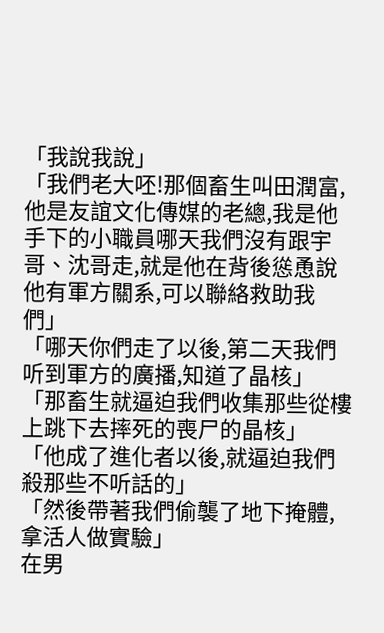「我說我說」
「我們老大呸!那個畜生叫田潤富,他是友誼文化傳媒的老總,我是他手下的小職員哪天我們沒有跟宇哥、沈哥走,就是他在背後慫恿說他有軍方關系,可以聯絡救助我們」
「哪天你們走了以後,第二天我們听到軍方的廣播,知道了晶核」
「那畜生就逼迫我們收集那些從樓上跳下去摔死的喪尸的晶核」
「他成了進化者以後,就逼迫我們殺那些不听話的」
「然後帶著我們偷襲了地下掩體,拿活人做實驗」
在男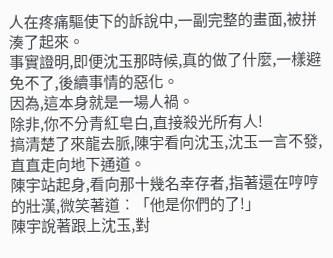人在疼痛驅使下的訴說中,一副完整的畫面,被拼湊了起來。
事實證明,即便沈玉那時候,真的做了什麼,一樣避免不了,後續事情的惡化。
因為,這本身就是一場人禍。
除非,你不分青紅皂白,直接殺光所有人!
搞清楚了來龍去脈,陳宇看向沈玉,沈玉一言不發,直直走向地下通道。
陳宇站起身,看向那十幾名幸存者,指著還在哼哼的壯漢,微笑著道︰「他是你們的了!」
陳宇說著跟上沈玉,對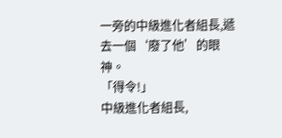一旁的中級進化者組長,遞去一個‘廢了他’的眼神。
「得令!」
中級進化者組長,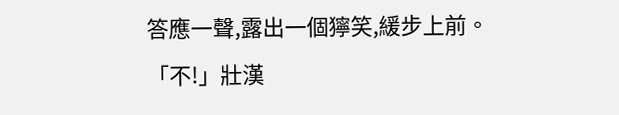答應一聲,露出一個獰笑,緩步上前。
「不!」壯漢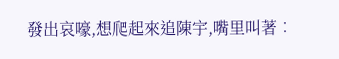發出哀嚎,想爬起來追陳宇,嘴里叫著︰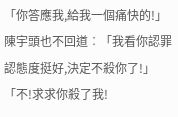「你答應我,給我一個痛快的!」
陳宇頭也不回道︰「我看你認罪認態度挺好,決定不殺你了!」
「不!求求你殺了我!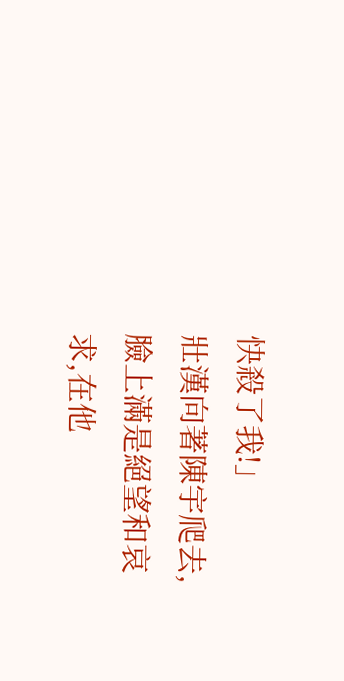快殺了我!」
壯漢向著陳宇爬去,臉上滿是絕望和哀求,在他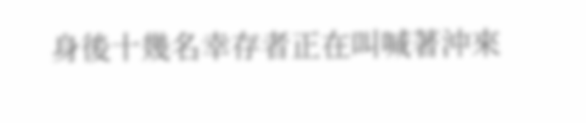身後十幾名幸存者正在叫喊著沖來